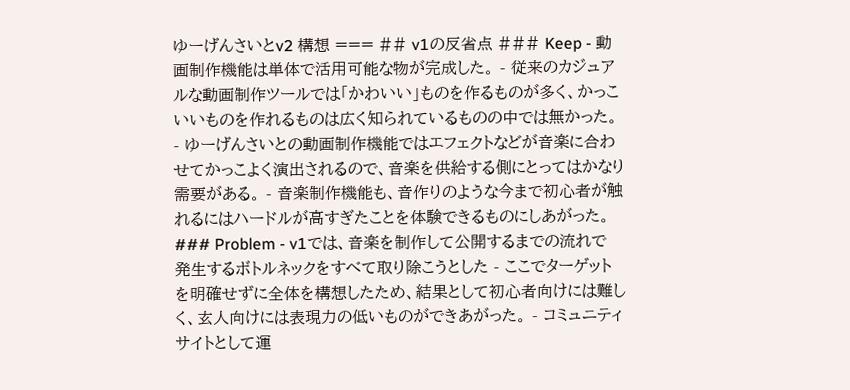ゆーげんさいとv2 構想 === ## v1の反省点 ### Keep - 動画制作機能は単体で活用可能な物が完成した。 - 従来のカジュアルな動画制作ツールでは「かわいい」ものを作るものが多く、かっこいいものを作れるものは広く知られているものの中では無かった。 - ゆーげんさいとの動画制作機能ではエフェクトなどが音楽に合わせてかっこよく演出されるので、音楽を供給する側にとってはかなり需要がある。 - 音楽制作機能も、音作りのような今まで初心者が触れるにはハードルが高すぎたことを体験できるものにしあがった。 ### Problem - v1では、音楽を制作して公開するまでの流れで発生するボトルネックをすべて取り除こうとした - ここでターゲットを明確せずに全体を構想したため、結果として初心者向けには難しく、玄人向けには表現力の低いものができあがった。 - コミュニティサイトとして運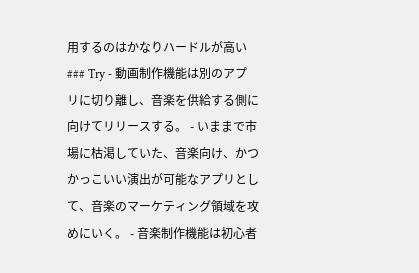用するのはかなりハードルが高い ### Try - 動画制作機能は別のアプリに切り離し、音楽を供給する側に向けてリリースする。 - いままで市場に枯渇していた、音楽向け、かつかっこいい演出が可能なアプリとして、音楽のマーケティング領域を攻めにいく。 - 音楽制作機能は初心者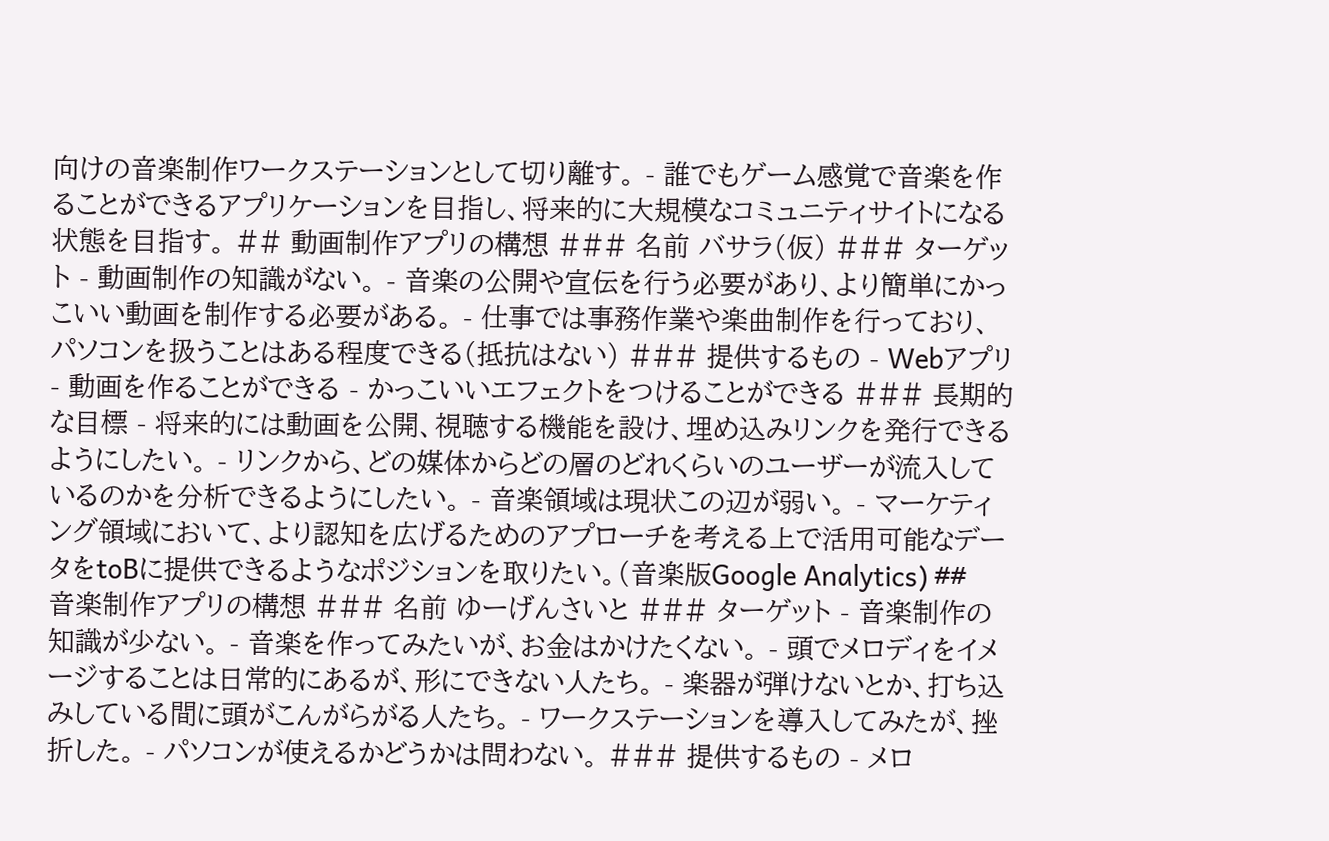向けの音楽制作ワークステーションとして切り離す。 - 誰でもゲーム感覚で音楽を作ることができるアプリケーションを目指し、将来的に大規模なコミュニティサイトになる状態を目指す。 ## 動画制作アプリの構想 ### 名前 バサラ(仮) ### ターゲット - 動画制作の知識がない。 - 音楽の公開や宣伝を行う必要があり、より簡単にかっこいい動画を制作する必要がある。 - 仕事では事務作業や楽曲制作を行っており、パソコンを扱うことはある程度できる(抵抗はない) ### 提供するもの - Webアプリ - 動画を作ることができる - かっこいいエフェクトをつけることができる ### 長期的な目標 - 将来的には動画を公開、視聴する機能を設け、埋め込みリンクを発行できるようにしたい。 - リンクから、どの媒体からどの層のどれくらいのユーザーが流入しているのかを分析できるようにしたい。 - 音楽領域は現状この辺が弱い。 - マーケティング領域において、より認知を広げるためのアプローチを考える上で活用可能なデータをtoBに提供できるようなポジションを取りたい。(音楽版Google Analytics) ## 音楽制作アプリの構想 ### 名前 ゆーげんさいと ### ターゲット - 音楽制作の知識が少ない。 - 音楽を作ってみたいが、お金はかけたくない。 - 頭でメロディをイメージすることは日常的にあるが、形にできない人たち。 - 楽器が弾けないとか、打ち込みしている間に頭がこんがらがる人たち。 - ワークステーションを導入してみたが、挫折した。 - パソコンが使えるかどうかは問わない。 ### 提供するもの - メロ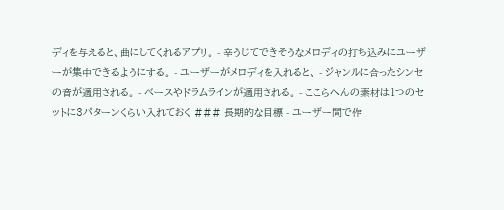ディを与えると、曲にしてくれるアプリ。 - 辛うじてできそうなメロディの打ち込みにユーザーが集中できるようにする。 - ユーザーがメロディを入れると、 - ジャンルに合ったシンセの音が適用される。 - ベースやドラムラインが適用される。 - ここらへんの素材は1つのセットに3パターンくらい入れておく ### 長期的な目標 - ユーザー間で作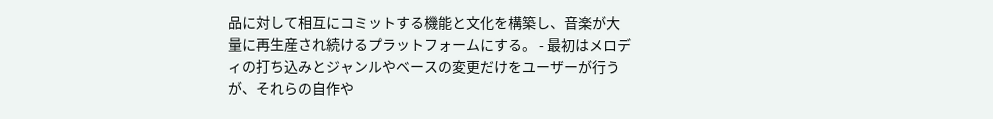品に対して相互にコミットする機能と文化を構築し、音楽が大量に再生産され続けるプラットフォームにする。 - 最初はメロディの打ち込みとジャンルやベースの変更だけをユーザーが行うが、それらの自作や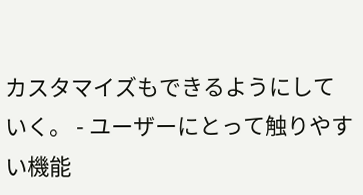カスタマイズもできるようにしていく。 - ユーザーにとって触りやすい機能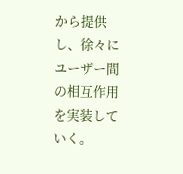から提供し、徐々にユーザー間の相互作用を実装していく。